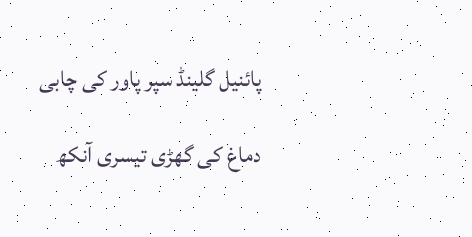پائنیل گلینڈ سپر پاور کی چابی

دماغ کی گھڑی تیسری آنکھ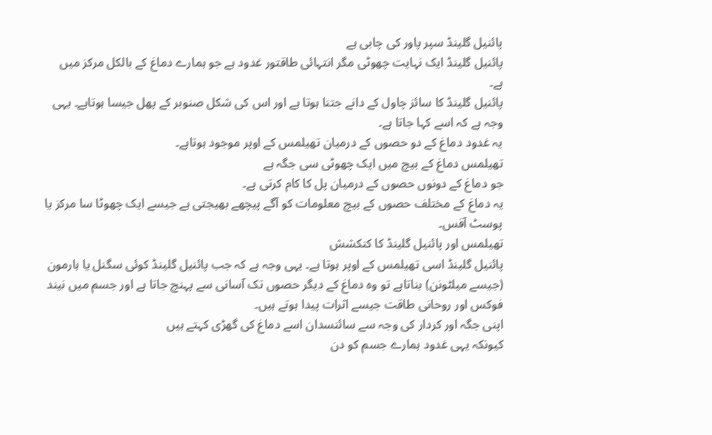پائنیل گلینڈ سپر پاور کی چابی ہے
پائنیل گلینڈ ایک نہایت چھوٹی مگر انتہائی طاقتور غدود ہے جو ہمارے دماغ کے بالکل مرکز میں ہے۔
پائنیل گلینڈ کا سائز چاول کے دانے جتنا ہوتا ہے اور اس کی شکل صنوبر کے پھل جیسا ہوتاہے۔ یہی وجہ ہے کہ اسے کہا جاتا ہے۔
یہ غدود دماغ کے دو حصوں کے درمیان تھیلمس کے اوپر موجود ہوتاہے۔
تھیلمس دماغ کے بیچ میں ایک چھوٹی سی جگہ ہے
جو دماغ کے دونوں حصوں کے درمیان پل کا کام کرتی ہے۔
یہ دماغ کے مختلف حصوں کے بیچ معلومات کو آگے پیچھے بھیجتی ہے جیسے ایک چھوٹا سا مرکز یا پوسٹ آفس۔
تھیلمس اور پائنیل گلینڈ کا کنکشش
پائنیل گلینڈ اسی تھیلمس کے اوپر ہوتا ہے۔ یہی وجہ ہے کہ جب پائنیل گلینڈ کوئی سگنل یا ہارمون (جیسے میلٹونن) بناتاہے تو وہ دماغ کے دیگر حصوں تک آسانی سے پہنچ جاتا ہے اور جسم میں نیند فوکس اور روحانی طاقت جیسے اثرات پیدا ہوتے ہیں۔
اپنی جگہ اور کردار کی وجہ سے سائنسدان اسے دماغ کی گھڑی کہتے ہیں
کیونکہ یہی غدود ہمارے جسم کو دن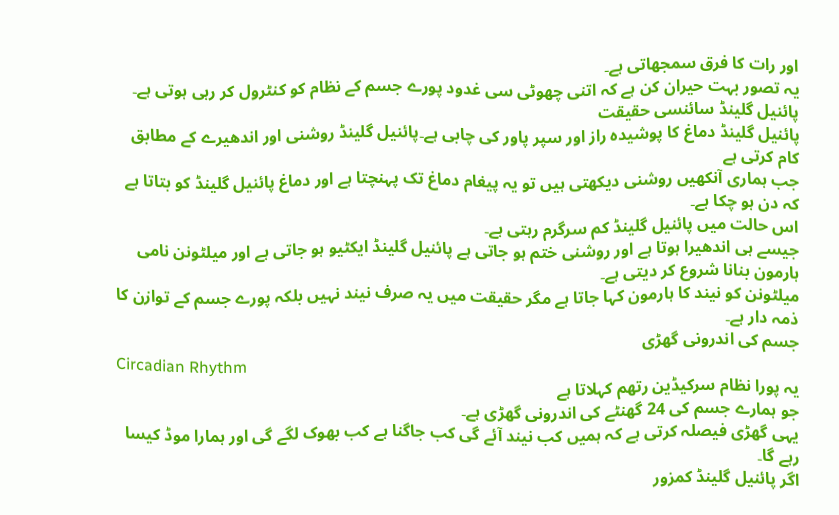اور رات کا فرق سمجھاتی ہے۔
یہ تصور بہت حیران کن ہے کہ اتنی چھوٹی سی غدود پورے جسم کے نظام کو کنٹرول کر رہی ہوتی ہے۔
پائنیل گلینڈ سائنسی حقیقت
پائنیل گلینڈ دماغ کا پوشیدہ راز اور سپر پاور کی چابی ہے۔پائنیل گلینڈ روشنی اور اندھیرے کے مطابق کام کرتی ہے
جب ہماری آنکھیں روشنی دیکھتی ہیں تو یہ پیغام دماغ تک پہنچتا ہے اور دماغ پائنیل گلینڈ کو بتاتا ہے کہ دن ہو چکا ہے۔
اس حالت میں پائنیل گلینڈ کم سرگرم رہتی ہے۔
جیسے ہی اندھیرا ہوتا ہے اور روشنی ختم ہو جاتی ہے پائنیل گلینڈ ایکٹیو ہو جاتی ہے اور میلٹونن نامی ہارمون بنانا شروع کر دیتی ہے۔
میلٹونن کو نیند کا ہارمون کہا جاتا ہے مگر حقیقت میں یہ صرف نیند نہیں بلکہ پورے جسم کے توازن کا ذمہ دار ہے۔
جسم کی اندرونی گھڑی
Circadian Rhythm
یہ پورا نظام سرکیڈین رتھم کہلاتا ہے
جو ہمارے جسم کی 24 گھنٹے کی اندرونی گھڑی ہے۔
یہی گھڑی فیصلہ کرتی ہے کہ ہمیں کب نیند آئے گی کب جاگنا ہے کب بھوک لگے گی اور ہمارا موڈ کیسا رہے گا۔
اگر پائنیل گلینڈ کمزور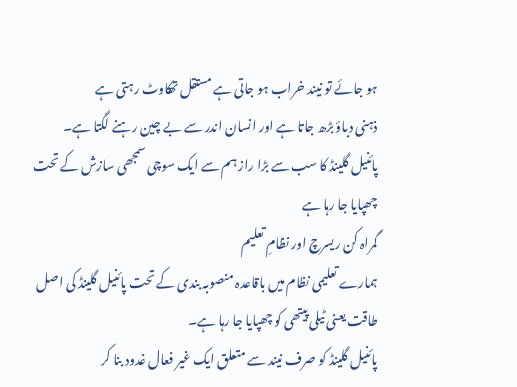ہو جائے تو نیند خراب ہو جاتی ہے مستقل تھکاوٹ رہتی ہے
ذہنی دباؤ بڑھ جاتا ہے اور انسان اندر سے بے چین رہنے لگتا ہے۔
پائنیل گلینڈ کا سب سے بڑا راز ہم سے ایک سوچی سمجھی سازش کے تحت چھپایا جا رہا ہے
گمراہ کن ریسرچ اور نظامِ تعلیم
ہمارے تعلیمی نظام میں باقاعدہ منصوبہ بندی کے تحت پائنیل گلینڈ کی اصل طاقت یعنی ٹیلی پیتھی کو چھپایا جا رہا ہے۔
پائنیل گلینڈ کو صرف نیند سے متعلق ایک غیر فعال غدود بنا کر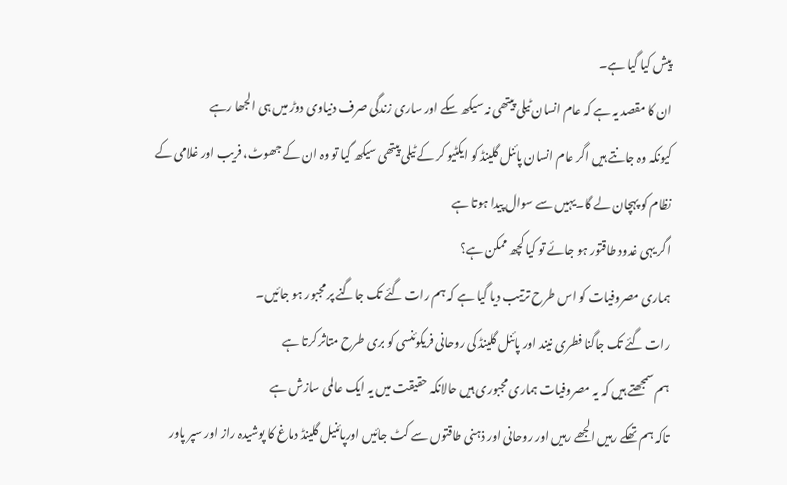پیش کیا گیا ہے۔
ان کا مقصد یہ ہے کہ عام انسان ٹیلی پیتھی نہ سیکھ سکے اور ساری زندگی صرف دنیاوی دوڑ میں ہی الجھا رہے
کیونکہ وہ جانتے ہیں اگر عام انسان پائنل گلینڈ کو ایکٹیو کر کے ٹیلی پیتھی سیکھ گیا تو وہ ان کے جھوٹ، فریب اور غلامی کے نظام کو پہچان لے گا۔یہیں سے سوال پیدا ہوتا ہے
اگر یہی غدود طاقتور ہو جائے تو کیا کچھ ممکن ہے؟
ہماری مصروفیات کو اس طرح ترتیب دیا گیا ہے کہ ہم رات گئے تک جاگنے پر مجبور ہو جائیں۔
رات گئے تک جاگنا فطری نیند اور پائنل گلینڈ کی روحانی فریکوئنسی کو بری طرح متاثر کرتا ہے
ہم سمجھتے ہیں کہ یہ مصروفیات ہماری مجبوری ہیں حالانکہ حقیقت میں یہ ایک عالمی سازش ہے
تاکہ ہم تھکے رہیں الجھے رہیں اور روحانی اور ذہنی طاقتوں سے کٹ جائیں اورپائنیل گلینڈ دماغ کا پوشیدہ راز اور سپر پاور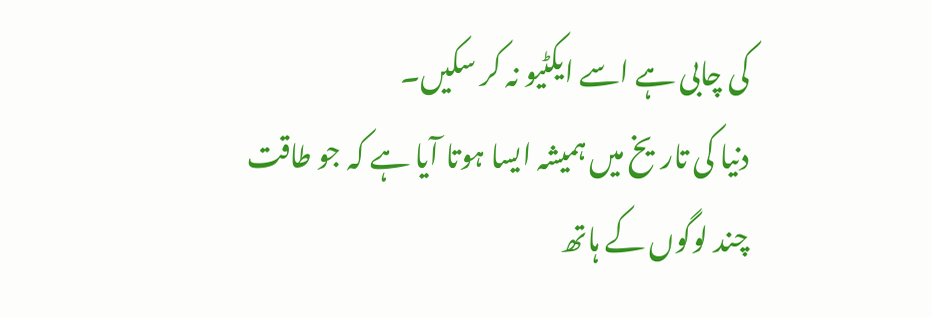کی چابی ہے اسے ایکٹیو نہ کر سکیں۔
دنیا کی تاریخ میں ہمیشہ ایسا ہوتا آیا ہے کہ جو طاقت چند لوگوں کے ہاتھ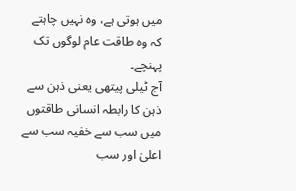میں ہوتی ہے، وہ نہیں چاہتے کہ وہ طاقت عام لوگوں تک پہنچے۔
آج ٹیلی پیتھی یعنی ذہن سے ذہن کا رابطہ انسانی طاقتوں میں سب سے خفیہ سب سے اعلیٰ اور سب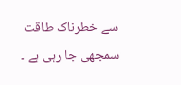سے خطرناک طاقت سمجھی جا رہی ہے ۔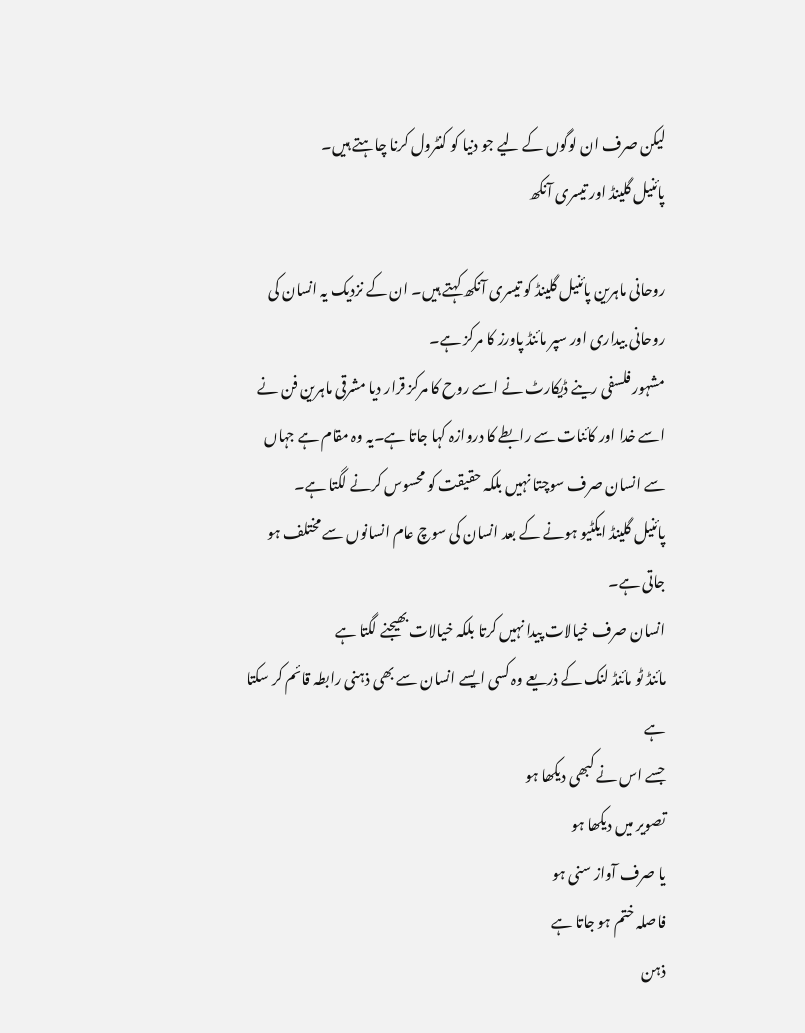لیکن صرف ان لوگوں کے لیے جو دنیا کو کنٹرول کرنا چاہتے ہیں۔
پائنیل گلینڈ اور تیسری آنکھ

روحانی ماہرین پائنیل گلینڈ کو تیسری آنکھ کہتے ہیں۔ ان کے نزدیک یہ انسان کی روحانی بیداری اور سپر مائنڈ پاورز کا مرکز ہے۔
مشہور فلسفی رینے ڈیکارٹ نے اسے روح کا مرکز قرار دیا مشرقی ماہرین فن نے اسے خدا اور کائنات سے رابطے کا دروازہ کہا جاتا ہے۔یہ وہ مقام ہے جہاں سے انسان صرف سوچتا نہیں بلکہ حقیقت کو محسوس کرنے لگتا ہے۔
پائنیل گلینڈ ایکٹیو ہونے کے بعد انسان کی سوچ عام انسانوں سے مختلف ہو جاتی ہے۔
انسان صرف خیالات پیدا نہیں کرتا بلکہ خیالات بھیجنے لگتا ہے
مائنڈ ٹو مائنڈ لنک کے ذریعے وہ کسی ایسے انسان سے بھی ذہنی رابطہ قائم کر سکتا ہے
جسے اس نے کبھی دیکھا ہو
تصویر میں دیکھا ہو
یا صرف آواز سنی ہو
فاصلہ ختم ہو جاتا ہے
ذہن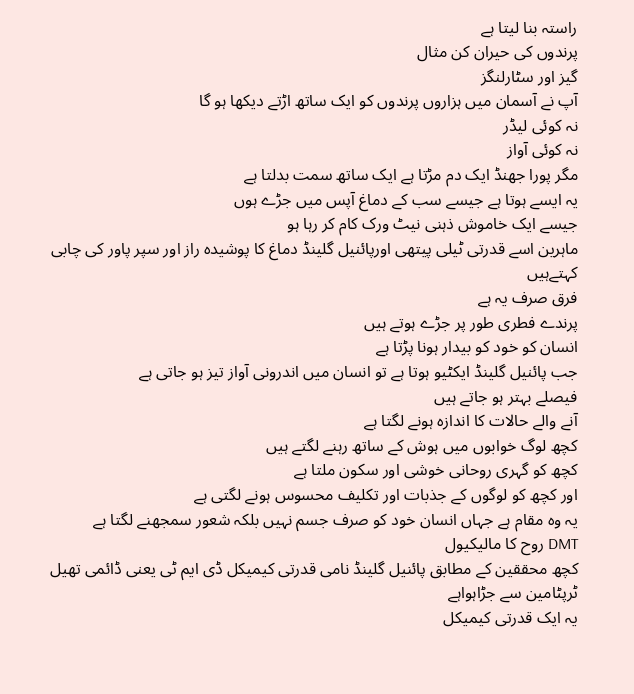راستہ بنا لیتا ہے
پرندوں کی حیران کن مثال
گیز اور سٹارلنگز
آپ نے آسمان میں ہزاروں پرندوں کو ایک ساتھ اڑتے دیکھا ہو گا
نہ کوئی لیڈر
نہ کوئی آواز
مگر پورا جھنڈ ایک دم مڑتا ہے ایک ساتھ سمت بدلتا ہے
یہ ایسے ہوتا ہے جیسے سب کے دماغ آپس میں جڑے ہوں
جیسے ایک خاموش ذہنی نیٹ ورک کام کر رہا ہو
ماہرین اسے قدرتی ٹیلی پیتھی اورپائنیل گلینڈ دماغ کا پوشیدہ راز اور سپر پاور کی چابی کہتےہیں
فرق صرف یہ ہے
پرندے فطری طور پر جڑے ہوتے ہیں
انسان کو خود کو بیدار ہونا پڑتا ہے
جب پائنیل گلینڈ ایکٹیو ہوتا ہے تو انسان میں اندرونی آواز تیز ہو جاتی ہے
فیصلے بہتر ہو جاتے ہیں
آنے والے حالات کا اندازہ ہونے لگتا ہے
کچھ لوگ خوابوں میں ہوش کے ساتھ رہنے لگتے ہیں
کچھ کو گہری روحانی خوشی اور سکون ملتا ہے
اور کچھ کو لوگوں کے جذبات اور تکلیف محسوس ہونے لگتی ہے
یہ وہ مقام ہے جہاں انسان خود کو صرف جسم نہیں بلکہ شعور سمجھنے لگتا ہے
DMT روح کا مالیکیول
کچھ محققین کے مطابق پائنیل گلینڈ نامی قدرتی کیمیکل ڈی ایم ٹی یعنی ڈائمی تھیل ٹرپٹامین سے جڑاہواہے
یہ ایک قدرتی کیمیکل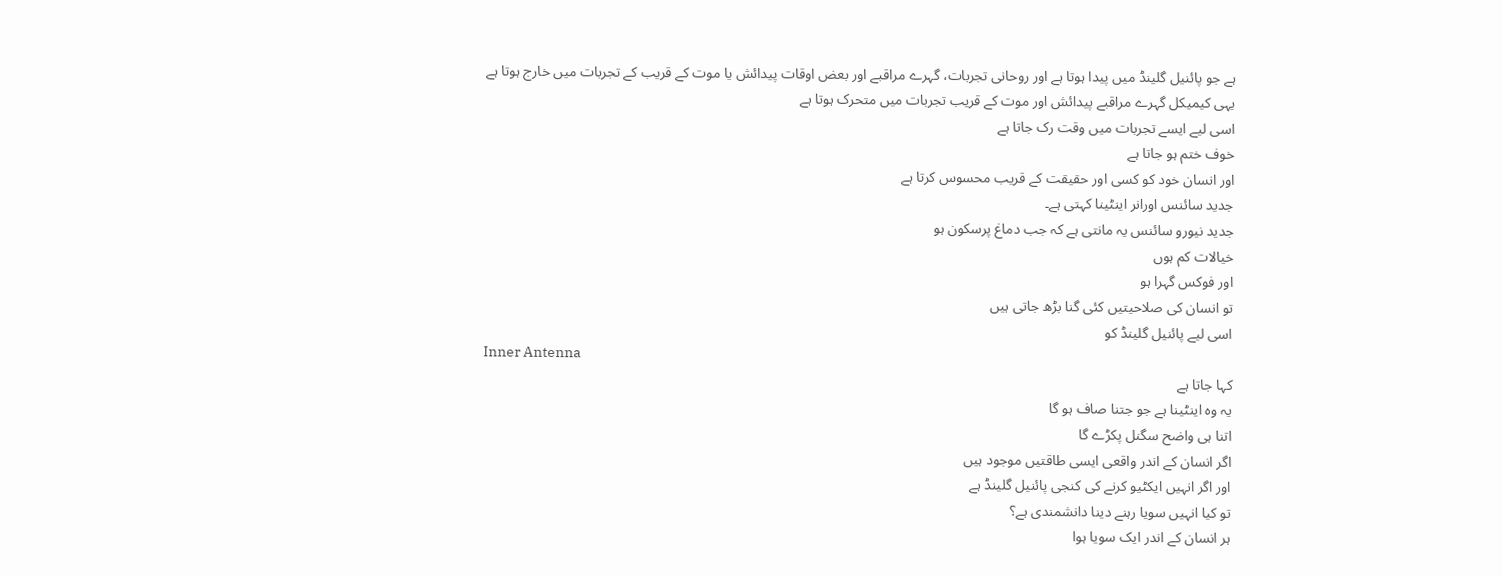ہے جو پائنیل گلینڈ میں پیدا ہوتا ہے اور روحانی تجربات، گہرے مراقبے اور بعض اوقات پیدائش یا موت کے قریب کے تجربات میں خارج ہوتا ہے
یہی کیمیکل گہرے مراقبے پیدائش اور موت کے قریب تجربات میں متحرک ہوتا ہے
اسی لیے ایسے تجربات میں وقت رک جاتا ہے
خوف ختم ہو جاتا ہے
اور انسان خود کو کسی اور حقیقت کے قریب محسوس کرتا ہے
جدید سائنس اورانر اینٹینا کہتی ہے۔
جدید نیورو سائنس یہ مانتی ہے کہ جب دماغ پرسکون ہو
خیالات کم ہوں
اور فوکس گہرا ہو
تو انسان کی صلاحیتیں کئی گنا بڑھ جاتی ہیں
اسی لیے پائنیل گلینڈ کو
Inner Antenna
کہا جاتا ہے
یہ وہ اینٹینا ہے جو جتنا صاف ہو گا
اتنا ہی واضح سگنل پکڑے گا
اگر انسان کے اندر واقعی ایسی طاقتیں موجود ہیں
اور اگر انہیں ایکٹیو کرنے کی کنجی پائنیل گلینڈ ہے
تو کیا انہیں سویا رہنے دینا دانشمندی ہے؟
ہر انسان کے اندر ایک سویا ہوا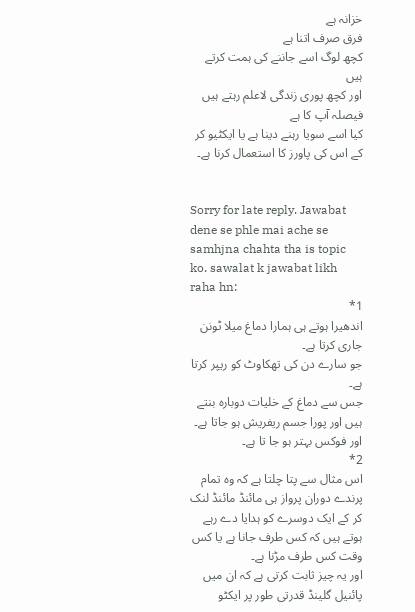خزانہ ہے
فرق صرف اتنا ہے
کچھ لوگ اسے جاننے کی ہمت کرتے ہیں
اور کچھ پوری زندگی لاعلم رہتے ہیں
فیصلہ آپ کا ہے
کیا اسے سویا رہنے دینا ہے یا ایکٹیو کر کے اس کی پاورز کا استعمال کرنا ہے۔


Sorry for late reply. Jawabat dene se phle mai ache se samhjna chahta tha is topic ko. sawalat k jawabat likh raha hn:
1*
اندھیرا ہوتے ہی ہمارا دماغ میلا ٹونن جاری کرتا ہے۔
جو سارے دن کی تھکاوٹ کو ریپر کرتا ہے۔
جس سے دماغ کے خلیات دوبارہ بنتے ہیں اور پورا جسم ریفریش ہو جاتا ہے۔
اور فوکس بہتر ہو جا تا ہے۔
2*
اس مثال سے پتا چلتا ہے کہ وہ تمام پرندے دوران پرواز ہی مائنڈ مائنڈ لنک کر کے ایک دوسرے کو ہدایا دے رہے ہوتے ہیں کہ کس طرف جانا ہے یا کس وقت کس طرف مڑنا ہے۔
اور یہ چیز ثابت کرتی ہے کہ ان میں پائنیل گلینڈ قدرتی طور پر ایکٹو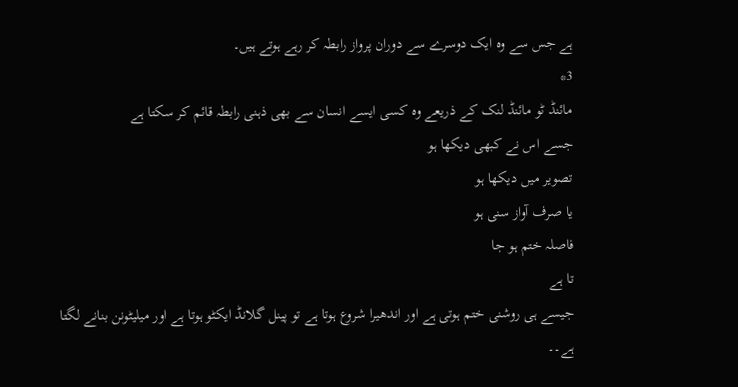ہے جس سے وہ ایک دوسرے سے دوران پرواز رابطہ کر رہے ہوتے ہیں۔
3*
مائنڈ ٹو مائنڈ لنک کے ذریعے وہ کسی ایسے انسان سے بھی ذہنی رابطہ قائم کر سکتا ہے
جسے اس نے کبھی دیکھا ہو
تصویر میں دیکھا ہو
یا صرف آواز سنی ہو
فاصلہ ختم ہو جا
تا ہے
جیسے ہی روشنی ختم ہوتی ہے اور اندھیرا شروع ہوتا ہے تو پینل گلانڈ ایکٹو ہوتا ہے اور میلیٹونن بنانے لگتا ہے۔۔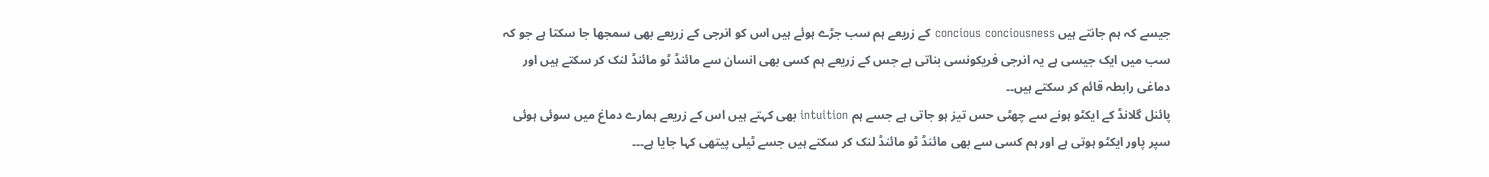جیسے کہ ہم جانتے ہیں concious conciousness کے زریعے ہم سب جڑے ہوئے ہیں اس کو انرجی کے زریعے بھی سمجھا جا سکتا ہے جو کہ سب میں ایک جیسی ہے یہ انرجی فریکونسی بناتی ہے جس کے زریعے ہم کسی بھی انسان سے مائنڈ ٹو مائنڈ لنک کر سکتے ہیں اور دماغی رابطہ قائم کر سکتے ہیں۔۔
پائنل گلانڈ کے ایکٹو ہونے سے چھٹی حس تیز ہو جاتی ہے جسے ہم intuition بھی کہتے ہیں اس کے زریعے ہمارے دماغ میں سوئی ہوئی سپر پاور ایکٹو ہوتی ہے اور ہم کسی سے بھی مائنڈ ٹو مائنڈ لنک کر سکتے ہیں جسے ٹیلی پیتھی کہا جایا ہے۔۔۔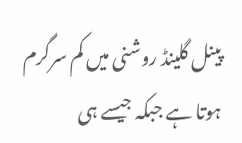پینل گلینڈ روشنی میں کم سرگرم ہوتا ہے جبکہ جیسے ہی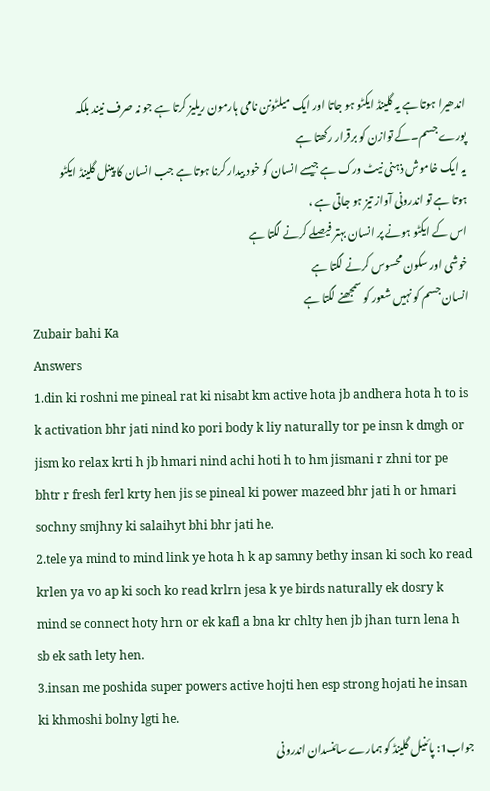اندھیرا ہوتا ہے یہ گلینڈ ایکٹو ہو جاتا اور ایک میلٹونن نامی ہارمون ریلیز کرتا ہے جو نہ صرف نیند بلکہ پورے جسم۔کے توازن کو برقرار رکھتا ہے
یہ ایک خاموش ذہنی نیٹ ورک ہے جیسے انسان کو خود بیدار کرنا ہوتا ہے جب انسان کا پینل گلینڈ ایکٹو ہوتا ہے تو اندرونی آواز تیز ہو جاتی ہے ،
اس کے ایکٹو ہونے پر انسان بہتر فیصلے کرنے لگتا ہے
خوشی اور سکون محسوس کرنے لگتا ہے
انسان جسم کو نہیں شعور کو سمجھنے لگتا ہے
Zubair bahi Ka
Answers
1.din ki roshni me pineal rat ki nisabt km active hota jb andhera hota h to is k activation bhr jati nind ko pori body k liy naturally tor pe insn k dmgh or jism ko relax krti h jb hmari nind achi hoti h to hm jismani r zhni tor pe bhtr r fresh ferl krty hen jis se pineal ki power mazeed bhr jati h or hmari sochny smjhny ki salaihyt bhi bhr jati he.
2.tele ya mind to mind link ye hota h k ap samny bethy insan ki soch ko read krlen ya vo ap ki soch ko read krlrn jesa k ye birds naturally ek dosry k mind se connect hoty hrn or ek kafl a bna kr chlty hen jb jhan turn lena h sb ek sath lety hen.
3.insan me poshida super powers active hojti hen esp strong hojati he insan ki khmoshi bolny lgti he.
جواب1: پائنیل گلینڈ کو ہمارے سائنسدان اندرونی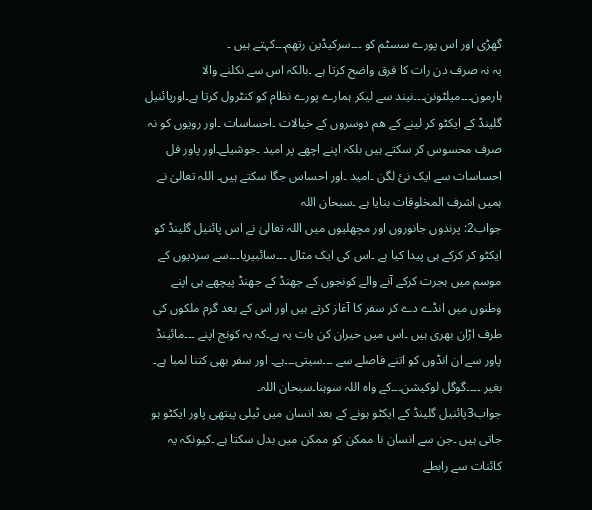گھڑی اور اس پورے سسٹم کو ۔۔۔سرکیڈین رتھم۔۔۔کہتے ہیں ۔
یہ نہ صرف دن رات کا فرق واضح کرتا ہے ۔بالکہ اس سے نکلنے والا ہارمون۔۔۔میلٹونن۔۔۔نیند سے لیکر ہمارے پورے نظام کو کنٹرول کرتا ہے۔اورپائنیل گلینڈ کے ایکٹو کر لینے کے ھم دوسروں کے خیالات ۔احساسات ۔اور رویوں کو نہ صرف محسوس کر سکتے ہیں بلکہ اپنے اچھے پر امید ۔جوشیلے۔اور پاور فل احساسات سے ایک نئ لگن ۔امید ۔اور احساس جگا سکتے ہیں۔ اللہ تعالیٰ نے ہمیں اشرف المخلوقات بنایا ہے ۔سبحان اللہ
جواب2: پرندوں جانوروں اور مچھلیوں میں اللہ تعالیٰ نے اس پائنیل گلینڈ کو ایکٹو کر کرکے ہی پیدا کیا ہے ۔اس کی ایک مثال ۔۔۔سائبیریا۔۔۔سے سردیوں کے موسم میں ہجرت کرکے آنے والے کونجوں کے جھنڈ کے جھنڈ پیچھے ہی اپنے وطنوں میں انڈے دے کر سفر کا آغاز کرتے ہیں اور اس کے بعد گرم ملکوں کی طرف اڑان بھری ہیں ۔اس میں حیران کن بات یہ ہے۔کہ یہ کونج اپنے ۔۔۔مائینڈ پاور سے ان انڈوں کو اتنے فاصلے سے ۔۔۔سیتی۔۔۔ہے۔ اور سفر بھی کتنا لمبا ہے۔ بغیر ۔۔۔۔گوگل لوکیشن۔۔۔کے واہ اللہ سوہنا۔سبحان اللہ۔
جواب3پائنیل گلینڈ کے ایکٹو ہونے کے بعد انسان میں ٹیلی پیتھی پاور ایکٹو ہو جاتی ہیں ۔جن سے انسان نا ممکن کو ممکن میں بدل سکتا ہے ۔کیونکہ یہ کائنات سے رابطے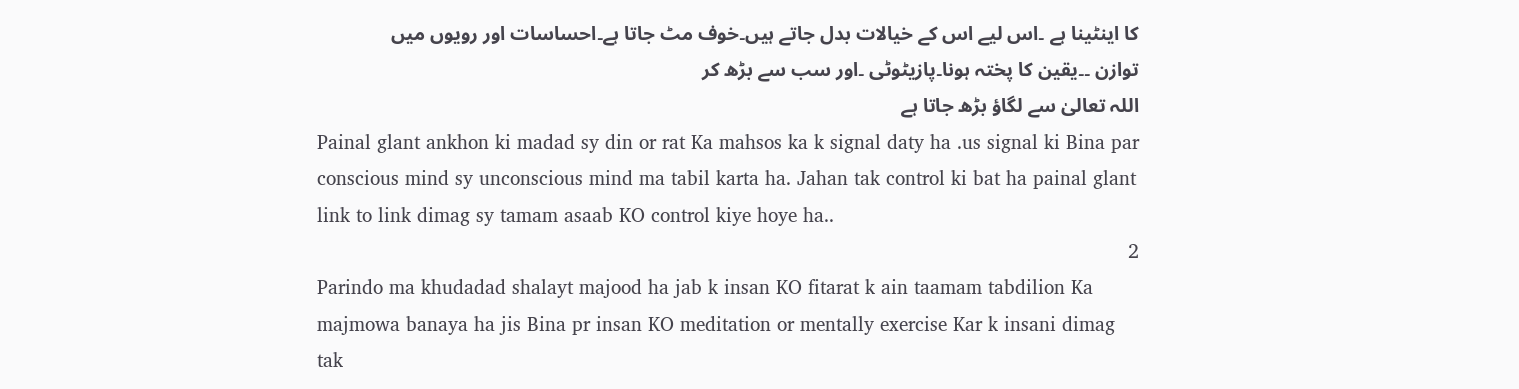کا اینٹینا ہے ۔اس لیے اس کے خیالات بدل جاتے ہیں۔خوف مٹ جاتا ہے۔احساسات اور رویوں میں
توازن ۔۔یقین کا پختہ ہونا۔پازیٹوٹی ۔اور سب سے بڑھ کر
اللہ تعالیٰ سے لگاؤ بڑھ جاتا ہے
Painal glant ankhon ki madad sy din or rat Ka mahsos ka k signal daty ha .us signal ki Bina par conscious mind sy unconscious mind ma tabil karta ha. Jahan tak control ki bat ha painal glant link to link dimag sy tamam asaab KO control kiye hoye ha..
2
Parindo ma khudadad shalayt majood ha jab k insan KO fitarat k ain taamam tabdilion Ka majmowa banaya ha jis Bina pr insan KO meditation or mentally exercise Kar k insani dimag tak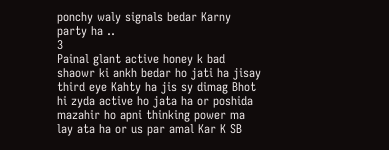ponchy waly signals bedar Karny party ha ..
3
Painal glant active honey k bad shaowr ki ankh bedar ho jati ha jisay third eye Kahty ha jis sy dimag Bhot hi zyda active ho jata ha or poshida mazahir ho apni thinking power ma lay ata ha or us par amal Kar K SB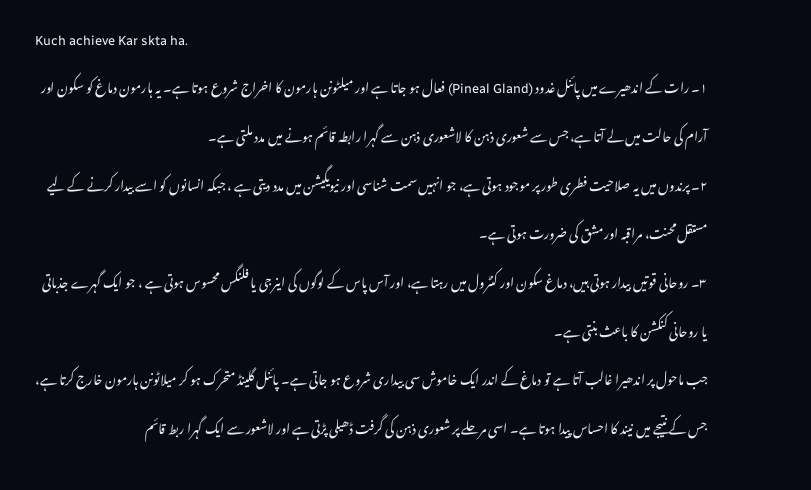Kuch achieve Kar skta ha.
۱۔ رات کے اندھیرے میں پائنل غدود (Pineal Gland) فعال ہو جاتا ہے اور میلٹونن ہارمون کا اخراج شروع ہوتا ہے۔ یہ ہارمون دماغ کو سکون اور آرام کی حالت میں لے آتا ہے، جس سے شعوری ذہن کا لاشعوری ذہن سے گہرا رابطہ قائم ہونے میں مدد ملتی ہے۔
۲۔ پرندوں میں یہ صلاحیت فطری طور پر موجود ہوتی ہے، جو انہیں سمت شناسی اور نیویگیشن میں مدد دیتی ہے ، جبکہ انسانوں کو اسے بیدار کرنے کے لیے مستقل محنت، مراقبہ اور مشق کی ضرورت ہوتی ہے۔
۳۔ روحانی قوتیں بیدار ہوتی ہیں، دماغ سکون اور کنٹرول میں رہتا ہے، اور آس پاس کے لوگوں کی اینرجی یا فلنگس محسوس ہوتی ہے ، جو ایک گہرے جذباتی یا روحانی کنکشن کا باعث بنتی ہے۔
جب ماحول پر اندھیرا غالب آتا ہے تو دماغ کے اندر ایک خاموش سی بیداری شروع ہو جاتی ہے۔ پائنل گلینڈ متحرک ہو کر میلاٹونن ہارمون خارج کرتا ہے، جس کے نتیجے میں نیند کا احساس پیدا ہوتا ہے۔ اسی مرحلے پر شعوری ذہن کی گرفت ڈھیلی پڑتی ہے اور لاشعور سے ایک گہرا ربط قائم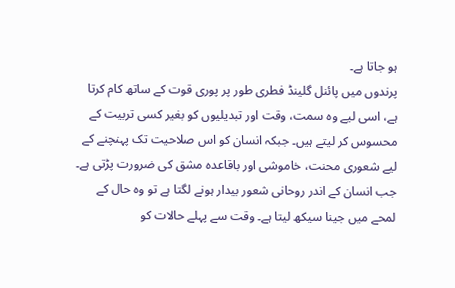ہو جاتا ہے۔
پرندوں میں پائنل گلینڈ فطری طور پر پوری قوت کے ساتھ کام کرتا ہے، اسی لیے وہ سمت، وقت اور تبدیلیوں کو بغیر کسی تربیت کے محسوس کر لیتے ہیں۔ جبکہ انسان کو اس صلاحیت تک پہنچنے کے لیے شعوری محنت، خاموشی اور باقاعدہ مشق کی ضرورت پڑتی ہے۔
جب انسان کے اندر روحانی شعور بیدار ہونے لگتا ہے تو وہ حال کے لمحے میں جینا سیکھ لیتا ہے۔ وقت سے پہلے حالات کو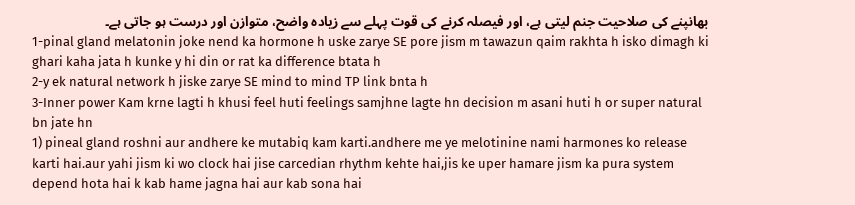بھانپنے کی صلاحیت جنم لیتی ہے، اور فیصلہ کرنے کی قوت پہلے سے زیادہ واضح، متوازن اور درست ہو جاتی ہے۔
1-pinal gland melatonin joke nend ka hormone h uske zarye SE pore jism m tawazun qaim rakhta h isko dimagh ki ghari kaha jata h kunke y hi din or rat ka difference btata h
2-y ek natural network h jiske zarye SE mind to mind TP link bnta h
3-Inner power Kam krne lagti h khusi feel huti feelings samjhne lagte hn decision m asani huti h or super natural bn jate hn
1) pineal gland roshni aur andhere ke mutabiq kam karti.andhere me ye melotinine nami harmones ko release karti hai.aur yahi jism ki wo clock hai jise carcedian rhythm kehte hai,jis ke uper hamare jism ka pura system depend hota hai k kab hame jagna hai aur kab sona hai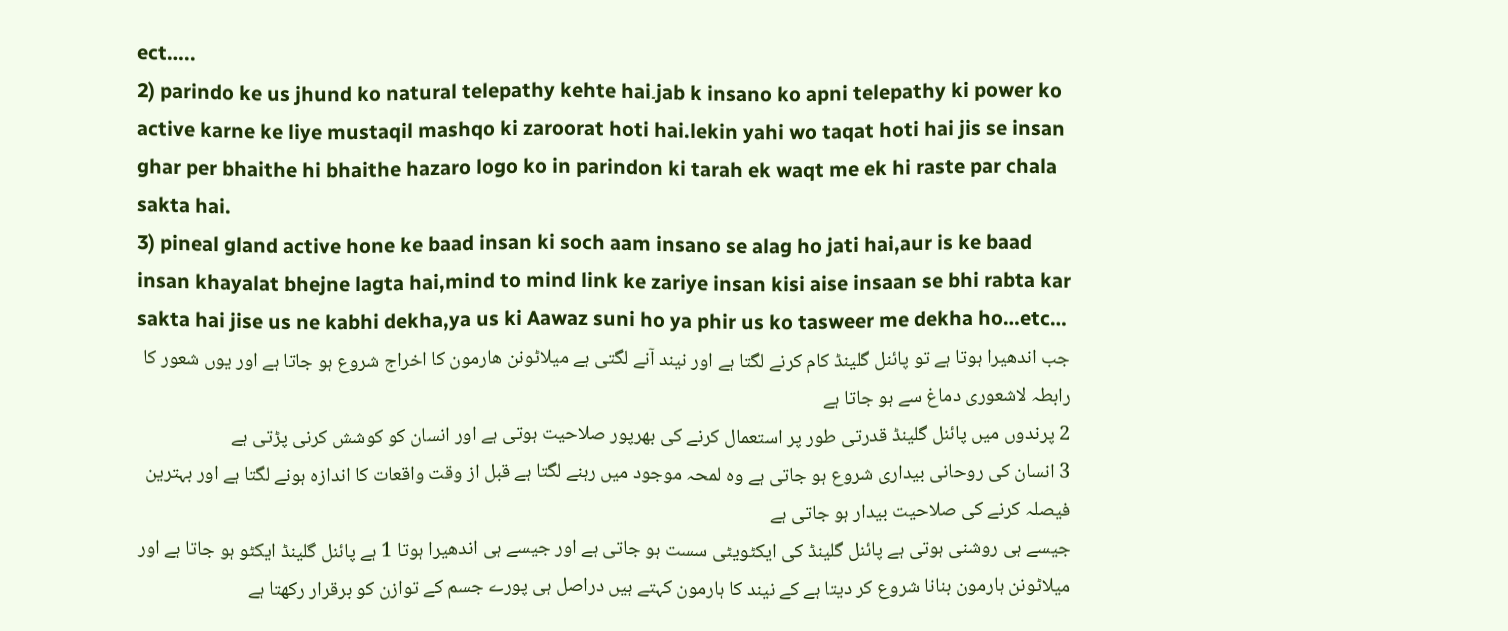ect…..
2) parindo ke us jhund ko natural telepathy kehte hai۔jab k insano ko apni telepathy ki power ko active karne ke liye mustaqil mashqo ki zaroorat hoti hai.lekin yahi wo taqat hoti hai jis se insan ghar per bhaithe hi bhaithe hazaro logo ko in parindon ki tarah ek waqt me ek hi raste par chala sakta hai.
3) pineal gland active hone ke baad insan ki soch aam insano se alag ho jati hai,aur is ke baad insan khayalat bhejne lagta hai,mind to mind link ke zariye insan kisi aise insaan se bhi rabta kar sakta hai jise us ne kabhi dekha,ya us ki Aawaz suni ho ya phir us ko tasweer me dekha ho…etc…
جب اندھیرا ہوتا ہے تو پائنل گلینڈ کام کرنے لگتا ہے اور نیند آنے لگتی ہے میلاٹونن ھارمون کا اخراج شروع ہو جاتا ہے اور یوں شعور کا رابطہ لاشعوری دماغ سے ہو جاتا ہے
2 پرندوں میں پائنل گلینڈ قدرتی طور پر استعمال کرنے کی بھرپور صلاحیت ہوتی ہے اور انسان کو کوشش کرنی پڑتی ہے
3 انسان کی روحانی بیداری شروع ہو جاتی ہے وہ لمحہ موجود میں رہنے لگتا ہے قبل از وقت واقعات کا اندازہ ہونے لگتا ہے اور بہترین فیصلہ کرنے کی صلاحیت بیدار ہو جاتی ہے
جیسے ہی روشنی ہوتی ہے پائنل گلینڈ کی ایکٹویٹی سست ہو جاتی ہے اور جیسے ہی اندھیرا ہوتا 1 ہے پائنل گلینڈ ایکٹو ہو جاتا ہے اور میلاٹونن ہارمون بنانا شروع کر دیتا ہے کے نیند کا ہارمون کہتے ہیں دراصل ہی پورے جسم کے توازن کو برقرار رکھتا ہے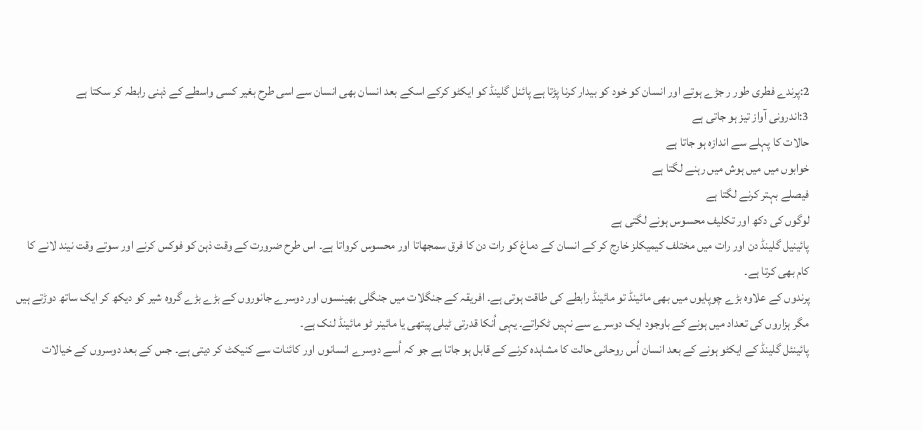2:پرندے فطری طور ر جڑے ہوتے اور انسان کو خود کو بیدار کرنا پڑتا ہے پائنل گلینڈ کو ایکٹو کرکے اسکے بعد انسان بھی انسان سے اسی طرح بغیر کسی واسطے کے ذہنی رابطہ کر سکتا ہے
3:اندرونی آواز تیز ہو جاتی ہے
حالات کا پہلے سے اندازہ ہو جاتا ہے
خوابوں میں میں ہوش میں رہنے لگتا ہے
فیصلے بہتر کرنے لگتا ہے
لوگوں کی دکھ اور تکلیف محسوس ہونے لگتی ہے
پائینیل گلینڈ دن اور رات میں مختلف کیمیکلز خارج کر کے انسان کے دماغ کو رات دن کا فرق سمجھاتا اور محسوس کرواتا ہے۔ اس طرح ضرورت کے وقت ذہن کو فوکس کرنے اور سوتے وقت نیند لانے کا کام بھی کرتا ہے۔
پرندوں کے علاوہ بڑے چوپایوں میں بھی مائینڈ تو مائینڈ رابطے کی طاقت ہوتی ہے۔ افریقہ کے جنگلات میں جنگلی بھینسوں اور دوسرے جانوروں کے بڑے بڑے گروہ شیر کو دیکھ کر ایک ساتھ دوڑتے ہیں مگر ہزاروں کی تعداد میں ہونے کے باوجود ایک دوسرے سے نہیں ٹکراتے۔ یہی اُنکا قدرتی ٹیلی پیتھی یا مائینر ٹو مائینڈ لنک ہے۔
پائینئل گلینڈ کے ایکٹو ہونے کے بعد انسان اُس روحانی حالت کا مشاہدہ کرنے کے قابل ہو جاتا ہے جو کہ اُسے دوسرے انسانوں اور کائنات سے کنیکٹ کر دیتی ہے۔ جس کے بعد دوسروں کے خیالات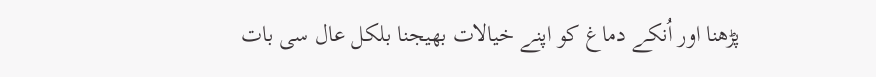پڑھنا اور اُنکے دماغ کو اپنے خیالات بھیجنا بلکل عال سی بات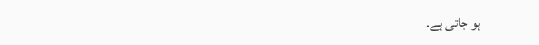ہو جاتی ہے۔